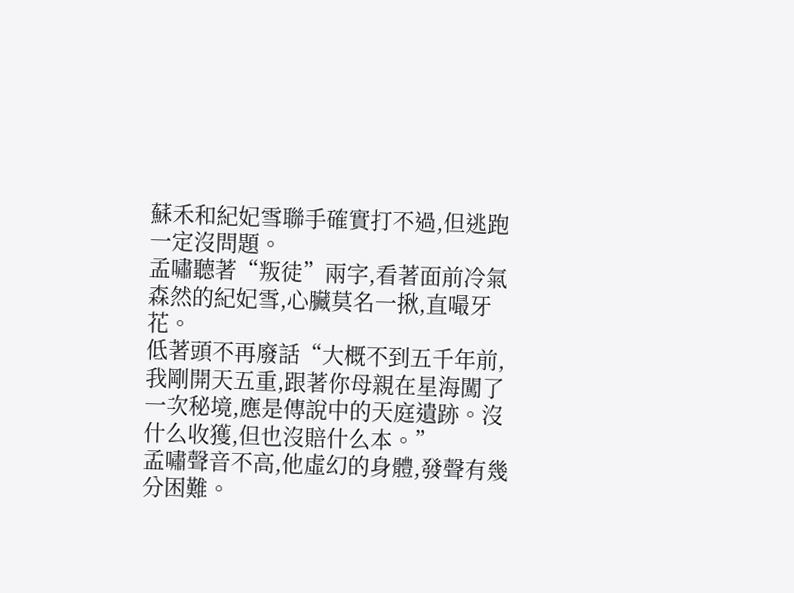蘇禾和紀妃雪聯手確實打不過,但逃跑一定沒問題。
孟嘯聽著“叛徒”兩字,看著面前冷氣森然的紀妃雪,心臟莫名一揪,直嘬牙花。
低著頭不再廢話“大概不到五千年前,我剛開天五重,跟著你母親在星海闖了一次秘境,應是傳說中的天庭遺跡。沒什么收獲,但也沒賠什么本。”
孟嘯聲音不高,他虛幻的身體,發聲有幾分困難。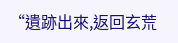“遺跡出來,返回玄荒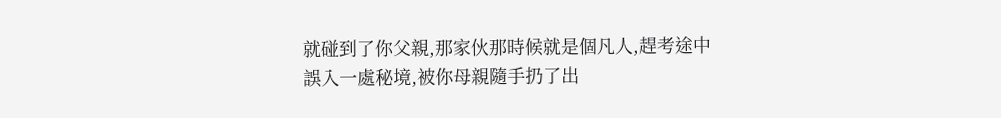就碰到了你父親,那家伙那時候就是個凡人,趕考途中誤入一處秘境,被你母親隨手扔了出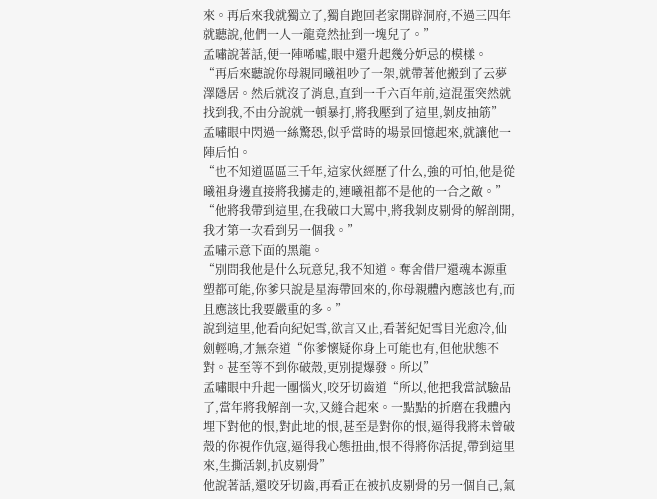來。再后來我就獨立了,獨自跑回老家開辟洞府,不過三四年就聽說,他們一人一龍竟然扯到一塊兒了。”
孟嘯說著話,便一陣唏噓,眼中還升起幾分妒忌的模樣。
“再后來聽說你母親同曦祖吵了一架,就帶著他搬到了云夢澤隱居。然后就沒了消息,直到一千六百年前,這混蛋突然就找到我,不由分說就一頓暴打,將我壓到了這里,剝皮抽筋”
孟嘯眼中閃過一絲驚恐,似乎當時的場景回憶起來,就讓他一陣后怕。
“也不知道區區三千年,這家伙經歷了什么,強的可怕,他是從曦祖身邊直接將我擄走的,連曦祖都不是他的一合之敵。”
“他將我帶到這里,在我破口大罵中,將我剝皮剔骨的解剖開,我才第一次看到另一個我。”
孟嘯示意下面的黑龍。
“別問我他是什么玩意兒,我不知道。奪舍借尸還魂本源重塑都可能,你爹只說是星海帶回來的,你母親體內應該也有,而且應該比我要嚴重的多。”
說到這里,他看向紀妃雪,欲言又止,看著紀妃雪目光愈冷,仙劍輕鳴,才無奈道“你爹懷疑你身上可能也有,但他狀態不對。甚至等不到你破殼,更別提爆發。所以”
孟嘯眼中升起一團惱火,咬牙切齒道“所以,他把我當試驗品了,當年將我解剖一次,又縫合起來。一點點的折磨在我體內埋下對他的恨,對此地的恨,甚至是對你的恨,逼得我將未曾破殼的你視作仇寇,逼得我心態扭曲,恨不得將你活捉,帶到這里來,生撕活剝,扒皮剔骨”
他說著話,還咬牙切齒,再看正在被扒皮剔骨的另一個自己,氣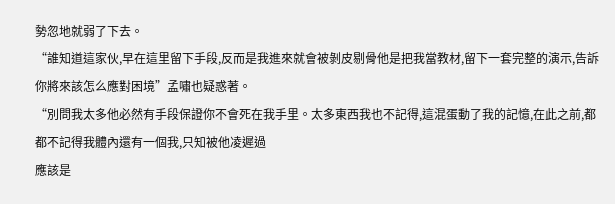勢忽地就弱了下去。
“誰知道這家伙,早在這里留下手段,反而是我進來就會被剝皮剔骨他是把我當教材,留下一套完整的演示,告訴你將來該怎么應對困境”孟嘯也疑惑著。
“別問我太多他必然有手段保證你不會死在我手里。太多東西我也不記得,這混蛋動了我的記憶,在此之前,都都不記得我體內還有一個我,只知被他凌遲過
應該是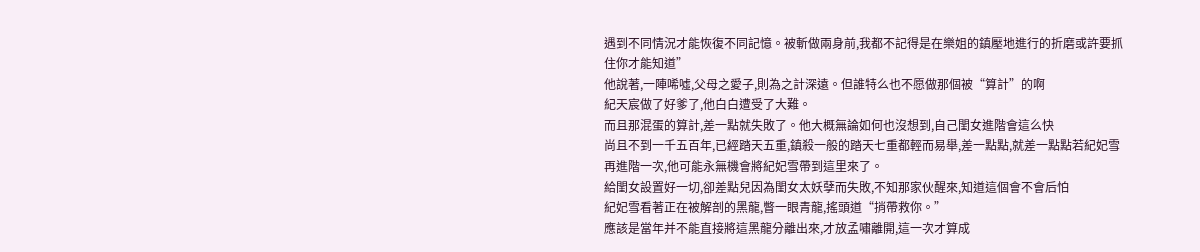遇到不同情況才能恢復不同記憶。被斬做兩身前,我都不記得是在樂姐的鎮壓地進行的折磨或許要抓住你才能知道”
他說著,一陣唏噓,父母之愛子,則為之計深遠。但誰特么也不愿做那個被“算計”的啊
紀天宸做了好爹了,他白白遭受了大難。
而且那混蛋的算計,差一點就失敗了。他大概無論如何也沒想到,自己閨女進階會這么快
尚且不到一千五百年,已經踏天五重,鎮殺一般的踏天七重都輕而易舉,差一點點,就差一點點若紀妃雪再進階一次,他可能永無機會將紀妃雪帶到這里來了。
給閨女設置好一切,卻差點兒因為閨女太妖孽而失敗,不知那家伙醒來,知道這個會不會后怕
紀妃雪看著正在被解剖的黑龍,瞥一眼青龍,搖頭道“捎帶救你。”
應該是當年并不能直接將這黑龍分離出來,才放孟嘯離開,這一次才算成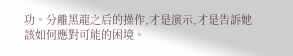功。分離黑龍之后的操作,才是演示,才是告訴她該如何應對可能的困境。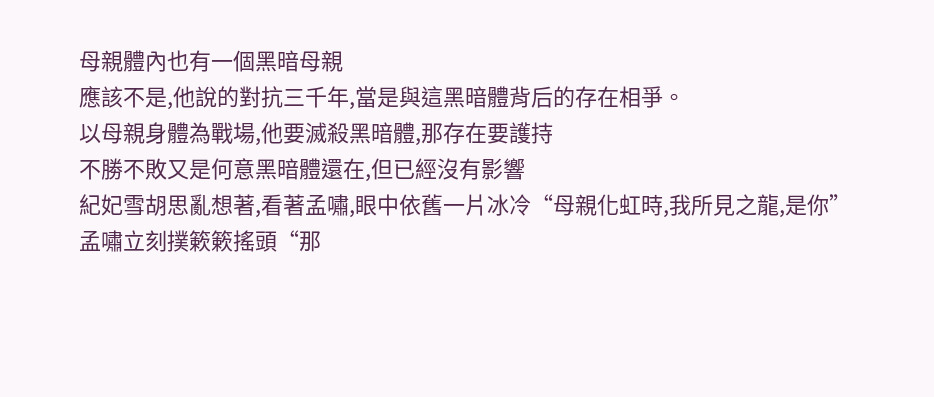母親體內也有一個黑暗母親
應該不是,他說的對抗三千年,當是與這黑暗體背后的存在相爭。
以母親身體為戰場,他要滅殺黑暗體,那存在要護持
不勝不敗又是何意黑暗體還在,但已經沒有影響
紀妃雪胡思亂想著,看著孟嘯,眼中依舊一片冰冷“母親化虹時,我所見之龍,是你”
孟嘯立刻撲簌簌搖頭“那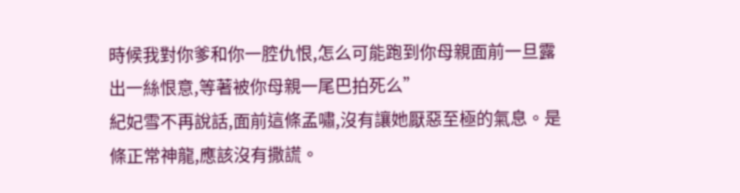時候我對你爹和你一腔仇恨,怎么可能跑到你母親面前一旦露出一絲恨意,等著被你母親一尾巴拍死么”
紀妃雪不再說話,面前這條孟嘯,沒有讓她厭惡至極的氣息。是條正常神龍,應該沒有撒謊。